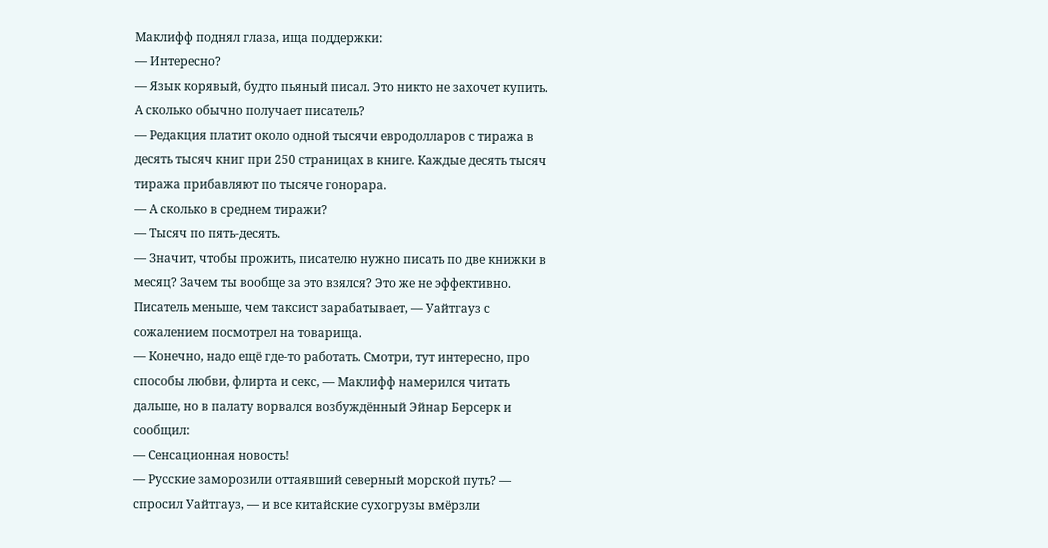Маклифф поднял глаза, ища поддержки:
— Интересно?
— Язык корявый, будто пьяный писал. Это никто не захочет купить. А сколько обычно получает писатель?
— Редакция платит около одной тысячи евродолларов с тиража в десять тысяч книг при 250 страницах в книге. Каждые десять тысяч тиража прибавляют по тысяче гонорара.
— А сколько в среднем тиражи?
— Тысяч по пять-десять.
— Значит, чтобы прожить, писателю нужно писать по две книжки в месяц? Зачем ты вообще за это взялся? Это же не эффективно. Писатель меньше, чем таксист зарабатывает, — Уайтгауз с сожалением посмотрел на товарища.
— Конечно, надо ещё где-то работать. Смотри, тут интересно, про способы любви, флирта и секс, — Маклифф намерился читать дальше, но в палату ворвался возбуждённый Эйнар Берсерк и сообщил:
— Сенсационная новость!
— Русские заморозили оттаявший северный морской путь? — спросил Уайтгауз, — и все китайские сухогрузы вмёрзли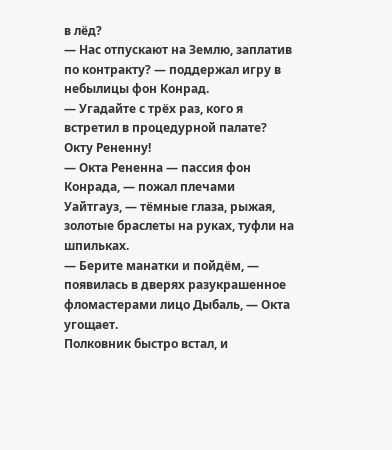в лёд?
— Нас отпускают на Землю, заплатив по контракту? — поддержал игру в небылицы фон Конрад.
— Угадайте с трёх раз, кого я встретил в процедурной палате? Окту Рененну!
— Окта Рененна — пассия фон Конрада, — пожал плечами Уайтгауз, — тёмные глаза, рыжая, золотые браслеты на руках, туфли на шпильках.
— Берите манатки и пойдём, — появилась в дверях разукрашенное фломастерами лицо Дыбаль, — Окта угощает.
Полковник быстро встал, и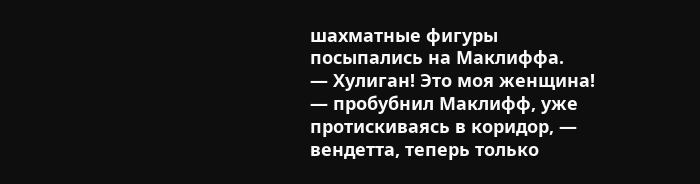шахматные фигуры посыпались на Маклиффа.
— Хулиган! Это моя женщина! — пробубнил Маклифф, уже протискиваясь в коридор, — вендетта, теперь только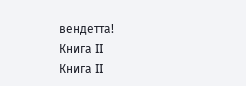вендетта!
Книга II
Книга II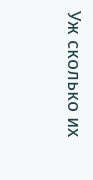Уж сколько их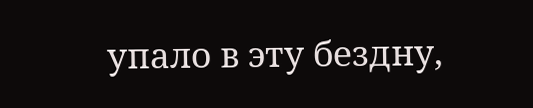упало в эту бездну,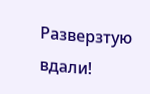Разверзтую вдали!